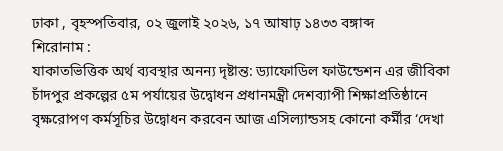ঢাকা , বৃহস্পতিবার, ০২ জুলাই ২০২৬, ১৭ আষাঢ় ১৪৩৩ বঙ্গাব্দ
শিরোনাম :
যাকাতভিত্তিক অর্থ ব্যবস্থার অনন্য দৃষ্টান্ত: ড্যাফোডিল ফাউন্ডেশন এর জীবিকা চাঁদপুর প্রকল্পের ৫ম পর্যায়ের উদ্বোধন প্রধানমন্ত্রী দেশব্যাপী শিক্ষাপ্রতিষ্ঠানে বৃক্ষরোপণ কর্মসূচির উদ্বোধন করবেন আজ এসিল্যান্ডসহ কোনো কর্মীর ‘দেখা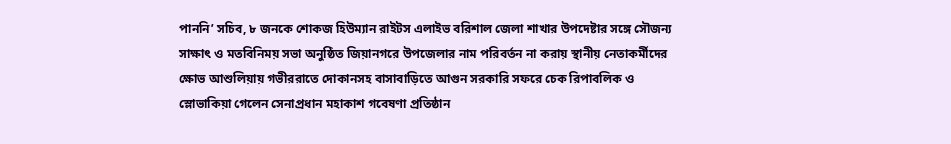পাননি’ সচিব, ৮ জনকে শোকজ হিউম্যান রাইটস এলাইভ বরিশাল জেলা শাখার উপদেষ্টার সঙ্গে সৌজন্য সাক্ষাৎ ও মতবিনিময় সভা অনুষ্ঠিত জিয়ানগরে উপজেলার নাম পরিবর্তন না করায় স্থানীয় নেতাকর্মীদের ক্ষোভ আশুলিয়ায় গভীররাতে দোকানসহ বাসাবাড়িতে আগুন সরকারি সফরে চেক রিপাবলিক ও স্লোভাকিয়া গেলেন সেনাপ্রধান মহাকাশ গবেষণা প্রতিষ্ঠান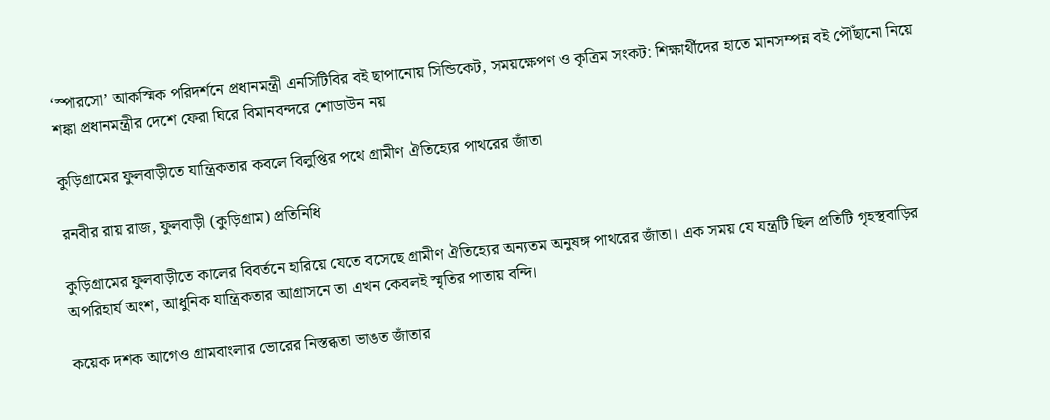‘স্পারসো’ আকস্মিক পরিদর্শনে প্রধানমন্ত্রী এনসিটিবির বই ছাপানোয় সিন্ডিকেট, সময়ক্ষেপণ ও কৃত্রিম সংকট: শিক্ষার্থীদের হাতে মানসম্পন্ন বই পৌঁছানো নিয়ে শঙ্কা প্রধানমন্ত্রীর দেশে ফেরা ঘিরে বিমানবন্দরে শোডাউন নয়

কুড়িগ্রামের ফুলবাড়ীতে যান্ত্রিকতার কবলে বিলুপ্তির পথে গ্রামীণ ঐতিহ্যের পাথরের জাঁতা

রনবীর রায় রাজ, ফুলবাড়ী (কুড়িগ্রাম) প্রতিনিধি

কুড়িগ্রামের ফুলবাড়ীতে কালের বিবর্তনে হারিয়ে যেতে বসেছে গ্রামীণ ঐতিহ্যের অন্যতম অনুষঙ্গ পাথরের জাঁতা। এক সময় যে যন্ত্রটি ছিল প্রতিটি গৃহস্থবাড়ির অপরিহার্য অংশ, আধুনিক যান্ত্রিকতার আগ্রাসনে তা এখন কেবলই স্মৃতির পাতায় বন্দি।

কয়েক দশক আগেও গ্রামবাংলার ভোরের নিস্তব্ধতা ভাঙত জাঁতার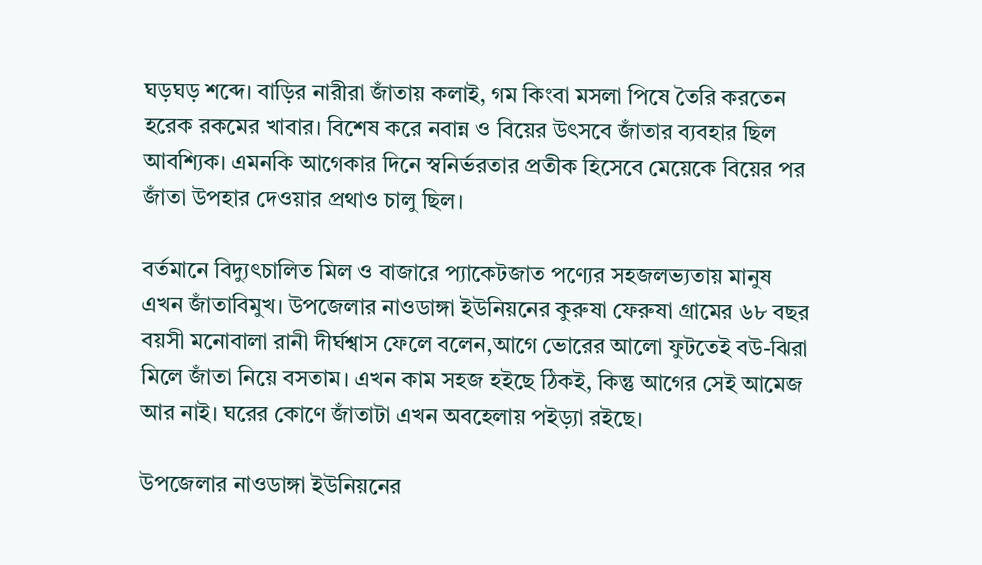ঘড়ঘড় শব্দে। বাড়ির নারীরা জাঁতায় কলাই, গম কিংবা মসলা পিষে তৈরি করতেন হরেক রকমের খাবার। বিশেষ করে নবান্ন ও বিয়ের উৎসবে জাঁতার ব্যবহার ছিল আবশ্যিক। এমনকি আগেকার দিনে স্বনির্ভরতার প্রতীক হিসেবে মেয়েকে বিয়ের পর জাঁতা উপহার দেওয়ার প্রথাও চালু ছিল।

বর্তমানে বিদ্যুৎচালিত মিল ও বাজারে প্যাকেটজাত পণ্যের সহজলভ্যতায় মানুষ এখন জাঁতাবিমুখ। উপজেলার নাওডাঙ্গা ইউনিয়নের কুরুষা ফেরুষা গ্রামের ৬৮ বছর বয়সী মনোবালা রানী দীর্ঘশ্বাস ফেলে বলেন,আগে ভোরের আলো ফুটতেই বউ-ঝিরা মিলে জাঁতা নিয়ে বসতাম। এখন কাম সহজ হইছে ঠিকই, কিন্তু আগের সেই আমেজ আর নাই। ঘরের কোণে জাঁতাটা এখন অবহেলায় পইড়্যা রইছে।

উপজেলার নাওডাঙ্গা ইউনিয়নের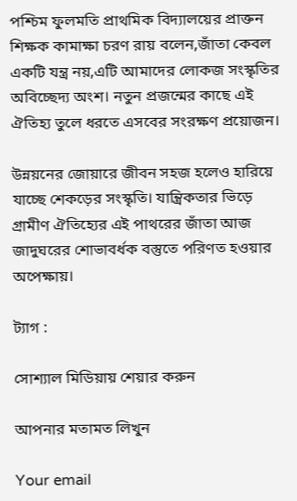পশ্চিম ফুলমতি প্রাথমিক বিদ্যালয়ের প্রাক্তন শিক্ষক কামাক্ষা চরণ রায় বলেন,জাঁতা কেবল একটি যন্ত্র নয়,এটি আমাদের লোকজ সংস্কৃতির অবিচ্ছেদ্য অংশ। নতুন প্রজন্মের কাছে এই ঐতিহ্য তুলে ধরতে এসবের সংরক্ষণ প্রয়োজন।

উন্নয়নের জোয়ারে জীবন সহজ হলেও হারিয়ে যাচ্ছে শেকড়ের সংস্কৃতি। যান্ত্রিকতার ভিড়ে গ্রামীণ ঐতিহ্যের এই পাথরের জাঁতা আজ জাদুঘরের শোভাবর্ধক বস্তুতে পরিণত হওয়ার অপেক্ষায়।

ট্যাগ :

সোশ্যাল মিডিয়ায় শেয়ার করুন

আপনার মতামত লিখুন

Your email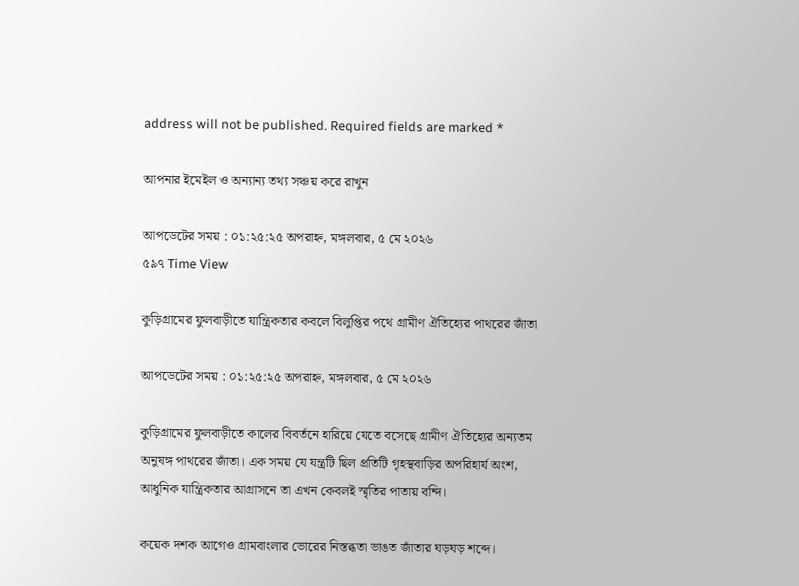address will not be published. Required fields are marked *

আপনার ইমেইল ও অন্যান্য তথ্য সঞ্চয় করে রাখুন

আপডেটের সময় : ০১:২৫:২৫ অপরাহ্ন, মঙ্গলবার, ৫ মে ২০২৬
৫৯৭ Time View

কুড়িগ্রামের ফুলবাড়ীতে যান্ত্রিকতার কবলে বিলুপ্তির পথে গ্রামীণ ঐতিহ্যের পাথরের জাঁতা

আপডেটের সময় : ০১:২৫:২৫ অপরাহ্ন, মঙ্গলবার, ৫ মে ২০২৬

কুড়িগ্রামের ফুলবাড়ীতে কালের বিবর্তনে হারিয়ে যেতে বসেছে গ্রামীণ ঐতিহ্যের অন্যতম অনুষঙ্গ পাথরের জাঁতা। এক সময় যে যন্ত্রটি ছিল প্রতিটি গৃহস্থবাড়ির অপরিহার্য অংশ, আধুনিক যান্ত্রিকতার আগ্রাসনে তা এখন কেবলই স্মৃতির পাতায় বন্দি।

কয়েক দশক আগেও গ্রামবাংলার ভোরের নিস্তব্ধতা ভাঙত জাঁতার ঘড়ঘড় শব্দে।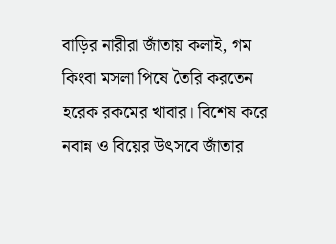বাড়ির নারীরা জাঁতায় কলাই, গম কিংবা মসলা পিষে তৈরি করতেন হরেক রকমের খাবার। বিশেষ করে নবান্ন ও বিয়ের উৎসবে জাঁতার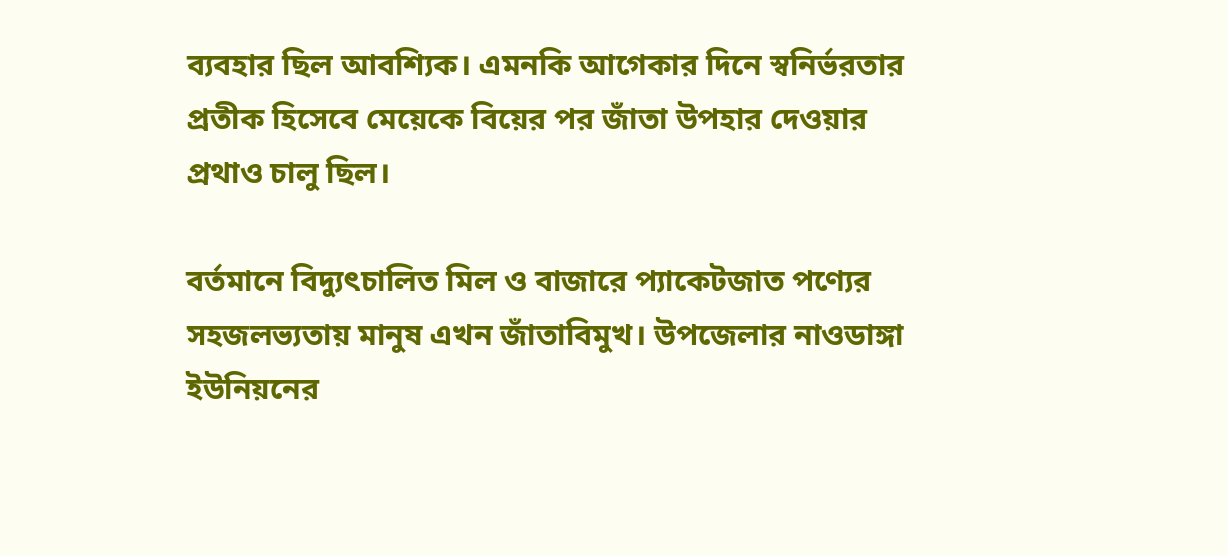ব্যবহার ছিল আবশ্যিক। এমনকি আগেকার দিনে স্বনির্ভরতার প্রতীক হিসেবে মেয়েকে বিয়ের পর জাঁতা উপহার দেওয়ার প্রথাও চালু ছিল।

বর্তমানে বিদ্যুৎচালিত মিল ও বাজারে প্যাকেটজাত পণ্যের সহজলভ্যতায় মানুষ এখন জাঁতাবিমুখ। উপজেলার নাওডাঙ্গা ইউনিয়নের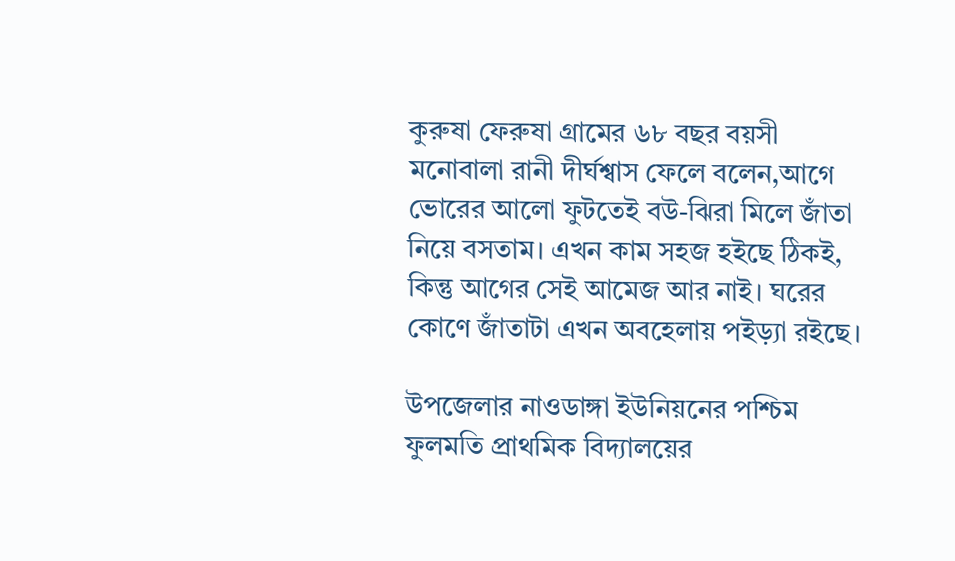কুরুষা ফেরুষা গ্রামের ৬৮ বছর বয়সী মনোবালা রানী দীর্ঘশ্বাস ফেলে বলেন,আগে ভোরের আলো ফুটতেই বউ-ঝিরা মিলে জাঁতা নিয়ে বসতাম। এখন কাম সহজ হইছে ঠিকই, কিন্তু আগের সেই আমেজ আর নাই। ঘরের কোণে জাঁতাটা এখন অবহেলায় পইড়্যা রইছে।

উপজেলার নাওডাঙ্গা ইউনিয়নের পশ্চিম ফুলমতি প্রাথমিক বিদ্যালয়ের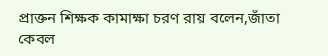প্রাক্তন শিক্ষক কামাক্ষা চরণ রায় বলেন,জাঁতা কেবল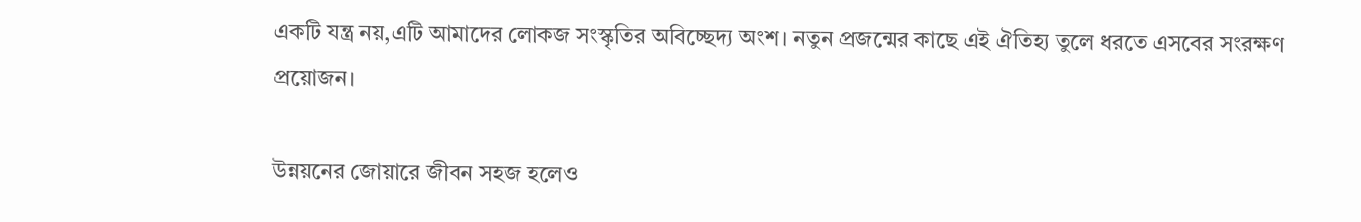একটি যন্ত্র নয়,এটি আমাদের লোকজ সংস্কৃতির অবিচ্ছেদ্য অংশ। নতুন প্রজন্মের কাছে এই ঐতিহ্য তুলে ধরতে এসবের সংরক্ষণ প্রয়োজন।

উন্নয়নের জোয়ারে জীবন সহজ হলেও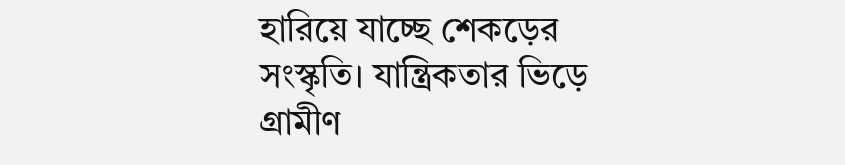হারিয়ে যাচ্ছে শেকড়ের সংস্কৃতি। যান্ত্রিকতার ভিড়ে গ্রামীণ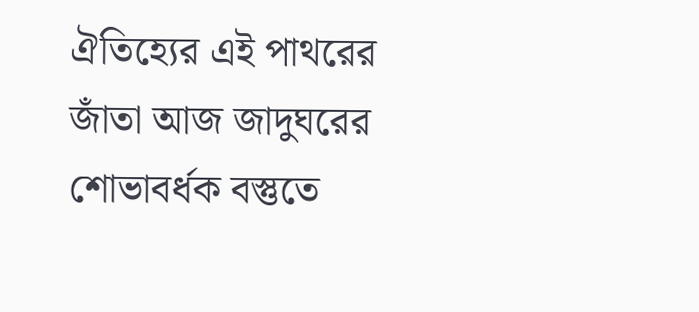ঐতিহ্যের এই পাথরের জাঁতা আজ জাদুঘরের শোভাবর্ধক বস্তুতে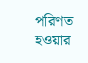পরিণত হওয়ার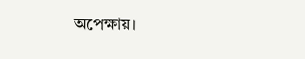অপেক্ষায়।